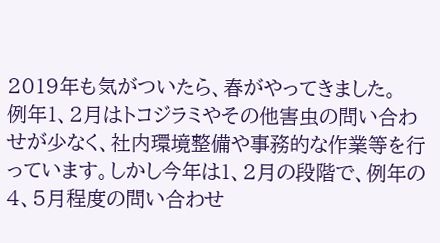2019年も気がついたら、春がやってきました。
例年1、2月はトコジラミやその他害虫の問い合わせが少なく、社内環境整備や事務的な作業等を行っています。しかし今年は1、2月の段階で、例年の4、5月程度の問い合わせ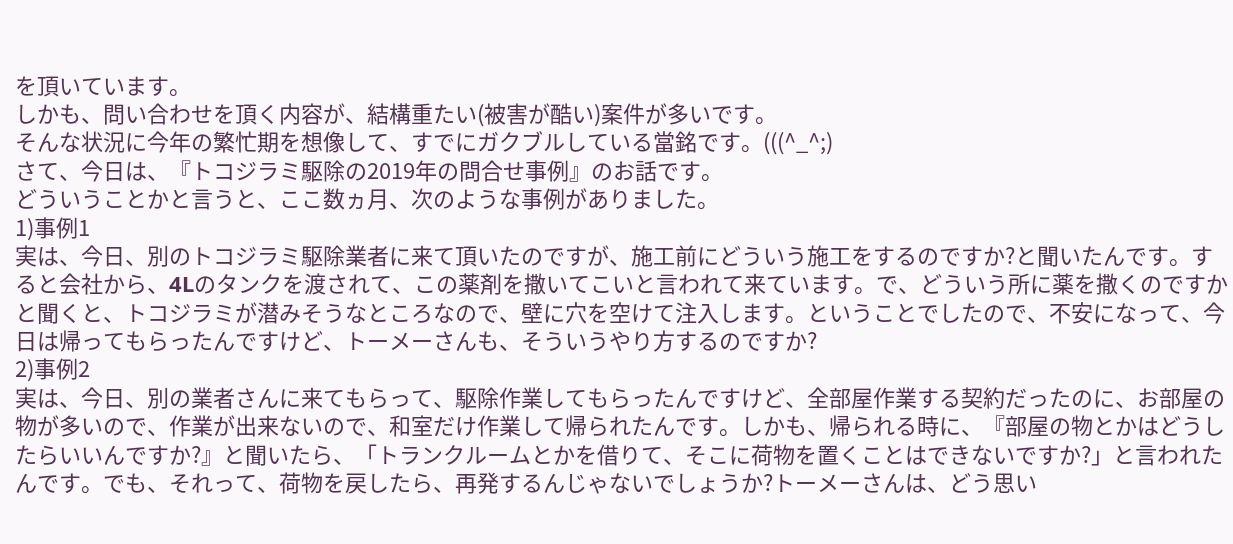を頂いています。
しかも、問い合わせを頂く内容が、結構重たい(被害が酷い)案件が多いです。
そんな状況に今年の繁忙期を想像して、すでにガクブルしている當銘です。(((^_^;)
さて、今日は、『トコジラミ駆除の2019年の問合せ事例』のお話です。
どういうことかと言うと、ここ数ヵ月、次のような事例がありました。
1)事例1
実は、今日、別のトコジラミ駆除業者に来て頂いたのですが、施工前にどういう施工をするのですか?と聞いたんです。すると会社から、4Lのタンクを渡されて、この薬剤を撒いてこいと言われて来ています。で、どういう所に薬を撒くのですかと聞くと、トコジラミが潜みそうなところなので、壁に穴を空けて注入します。ということでしたので、不安になって、今日は帰ってもらったんですけど、トーメーさんも、そういうやり方するのですか?
2)事例2
実は、今日、別の業者さんに来てもらって、駆除作業してもらったんですけど、全部屋作業する契約だったのに、お部屋の物が多いので、作業が出来ないので、和室だけ作業して帰られたんです。しかも、帰られる時に、『部屋の物とかはどうしたらいいんですか?』と聞いたら、「トランクルームとかを借りて、そこに荷物を置くことはできないですか?」と言われたんです。でも、それって、荷物を戻したら、再発するんじゃないでしょうか?トーメーさんは、どう思い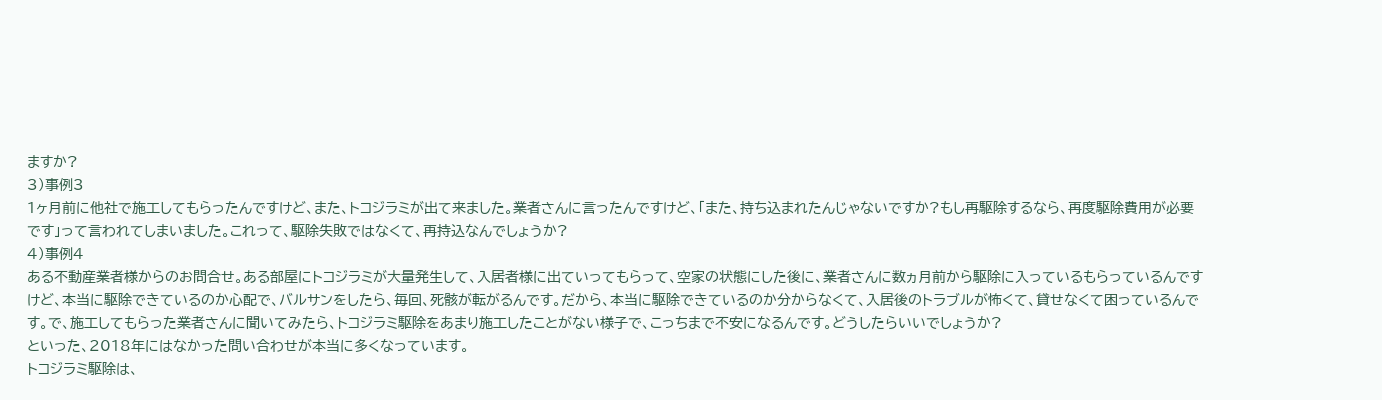ますか?
3)事例3
1ヶ月前に他社で施工してもらったんですけど、また、トコジラミが出て来ました。業者さんに言ったんですけど、「また、持ち込まれたんじゃないですか?もし再駆除するなら、再度駆除費用が必要です」って言われてしまいました。これって、駆除失敗ではなくて、再持込なんでしょうか?
4)事例4
ある不動産業者様からのお問合せ。ある部屋にトコジラミが大量発生して、入居者様に出ていってもらって、空家の状態にした後に、業者さんに数ヵ月前から駆除に入っているもらっているんですけど、本当に駆除できているのか心配で、バルサンをしたら、毎回、死骸が転がるんです。だから、本当に駆除できているのか分からなくて、入居後のトラブルが怖くて、貸せなくて困っているんです。で、施工してもらった業者さんに聞いてみたら、トコジラミ駆除をあまり施工したことがない様子で、こっちまで不安になるんです。どうしたらいいでしょうか?
といった、2018年にはなかった問い合わせが本当に多くなっています。
トコジラミ駆除は、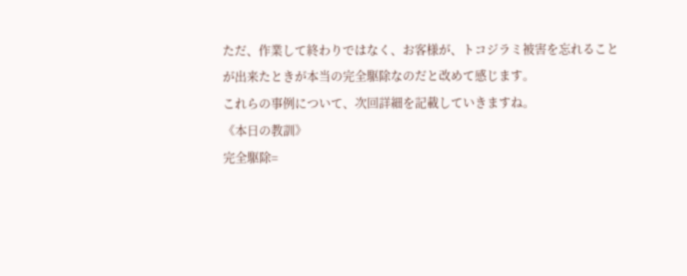ただ、作業して終わりではなく、お客様が、トコジラミ被害を忘れることが出来たときが本当の完全駆除なのだと改めて感じます。
これらの事例について、次回詳細を記載していきますね。
《本日の教訓》
完全駆除=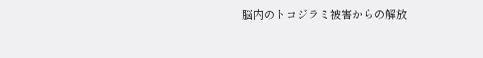脳内のトコジラミ被害からの解放